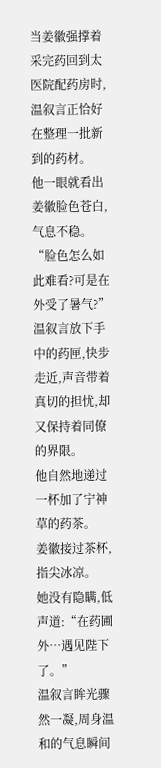当姜徽强撑着采完药回到太医院配药房时,温叙言正恰好在整理一批新到的药材。
他一眼就看出姜徽脸色苍白,气息不稳。
“脸色怎么如此难看?可是在外受了暑气?”
温叙言放下手中的药匣,快步走近,声音带着真切的担忧,却又保持着同僚的界限。
他自然地递过一杯加了宁神草的药茶。
姜徽接过茶杯,指尖冰凉。
她没有隐瞒,低声道:“在药圃外…遇见陛下了。”
温叙言眸光骤然一凝,周身温和的气息瞬间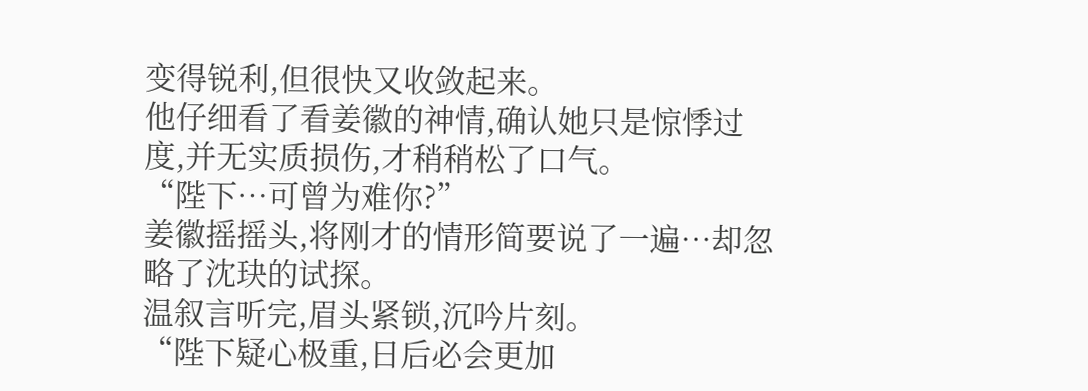变得锐利,但很快又收敛起来。
他仔细看了看姜徽的神情,确认她只是惊悸过度,并无实质损伤,才稍稍松了口气。
“陛下…可曾为难你?”
姜徽摇摇头,将刚才的情形简要说了一遍…却忽略了沈玦的试探。
温叙言听完,眉头紧锁,沉吟片刻。
“陛下疑心极重,日后必会更加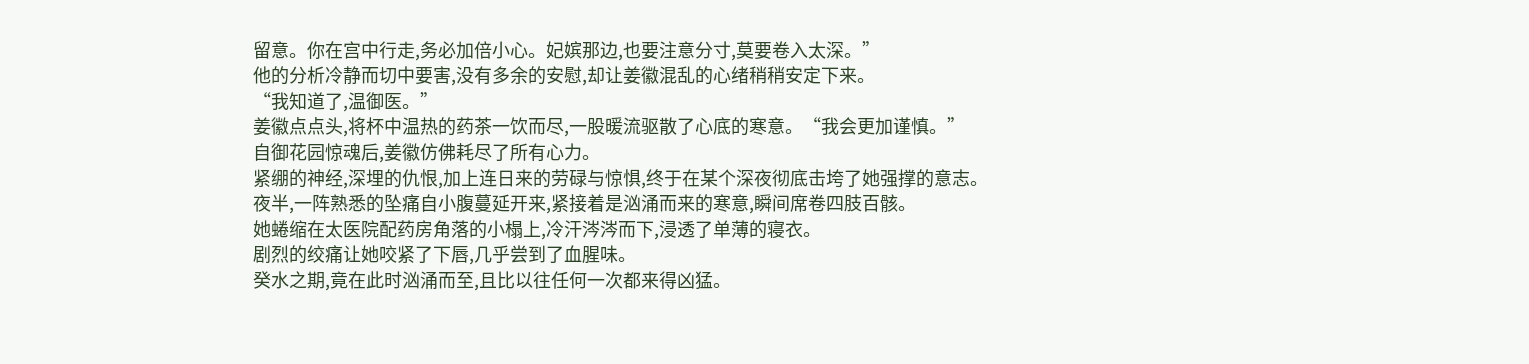留意。你在宫中行走,务必加倍小心。妃嫔那边,也要注意分寸,莫要卷入太深。”
他的分析冷静而切中要害,没有多余的安慰,却让姜徽混乱的心绪稍稍安定下来。
“我知道了,温御医。”
姜徽点点头,将杯中温热的药茶一饮而尽,一股暖流驱散了心底的寒意。“我会更加谨慎。”
自御花园惊魂后,姜徽仿佛耗尽了所有心力。
紧绷的神经,深埋的仇恨,加上连日来的劳碌与惊惧,终于在某个深夜彻底击垮了她强撑的意志。
夜半,一阵熟悉的坠痛自小腹蔓延开来,紧接着是汹涌而来的寒意,瞬间席卷四肢百骸。
她蜷缩在太医院配药房角落的小榻上,冷汗涔涔而下,浸透了单薄的寝衣。
剧烈的绞痛让她咬紧了下唇,几乎尝到了血腥味。
癸水之期,竟在此时汹涌而至,且比以往任何一次都来得凶猛。